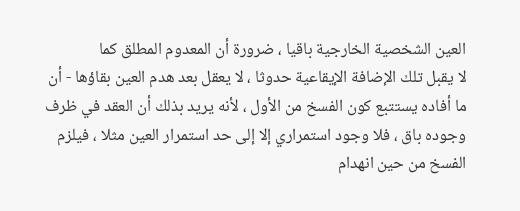العين الشخصية الخارجية باقيا ، ضرورة أن المعدوم المطلق كما
لا يقبل تلك الإضافة الإيقاعية حدوثا ، لا يعقل بعد هدم العين بقاؤها - أن
ما أفاده يستتبع كون الفسخ من الأول ، لأنه يريد بذلك أن العقد في ظرف
وجوده باق ، فلا وجود استمراري إلا إلى حد استمرار العين مثلا ، فيلزم
الفسخ من حين انهدام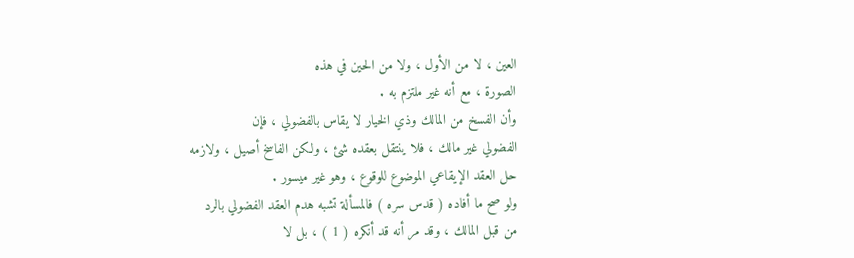العين ، لا من الأول ، ولا من الحين في هذه
الصورة ، مع أنه غير ملتزم به .
وأن الفسخ من المالك وذي الخيار لا يقاس بالفضولي ، فإن
الفضولي غير مالك ، فلا ينتقل بعقده شئ ، ولكن الفاسخ أصيل ، ولازمه
حل العقد الإيقاعي الموضوع للوقوع ، وهو غير ميسور .
ولو صح ما أفاده ( قدس سره ) فالمسألة تشبه هدم العقد الفضولي بالرد
من قبل المالك ، وقد مر أنه قد أنكره ( 1 ) ، بل لا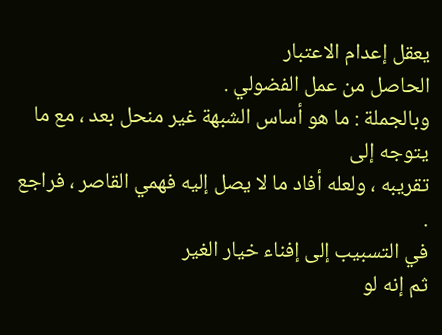يعقل إعدام الاعتبار
الحاصل من عمل الفضولي .
وبالجملة : ما هو أساس الشبهة غير منحل بعد ، مع ما يتوجه إلى
تقريبه ، ولعله أفاد ما لا يصل إليه فهمي القاصر ، فراجع .
في التسبيب إلى إفناء خيار الغير
ثم إنه لو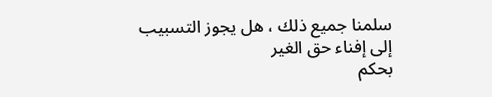سلمنا جميع ذلك ، هل يجوز التسبيب إلى إفناء حق الغير
بحكم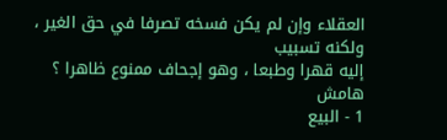العقلاء وإن لم يكن فسخه تصرفا في حق الغير ، ولكنه تسبيب
إليه قهرا وطبعا ، وهو إجحاف ممنوع ظاهرا ؟
هامش
1 - البيع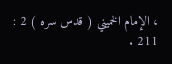، الإمام الخميني ( قدس سره ) 2 : 211 .